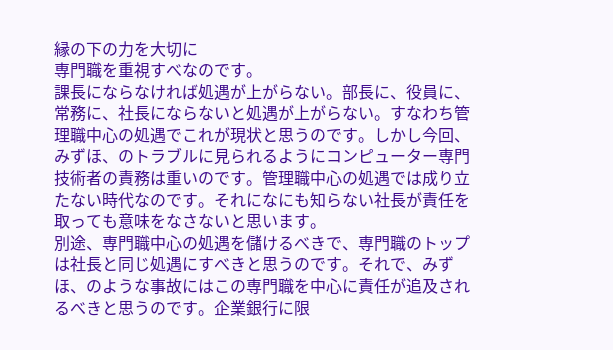縁の下の力を大切に
専門職を重視すべなのです。
課長にならなければ処遇が上がらない。部長に、役員に、常務に、社長にならないと処遇が上がらない。すなわち管理職中心の処遇でこれが現状と思うのです。しかし今回、みずほ、のトラブルに見られるようにコンピューター専門技術者の責務は重いのです。管理職中心の処遇では成り立たない時代なのです。それになにも知らない社長が責任を取っても意味をなさないと思います。
別途、専門職中心の処遇を儲けるべきで、専門職のトップは社長と同じ処遇にすべきと思うのです。それで、みずほ、のような事故にはこの専門職を中心に責任が追及されるべきと思うのです。企業銀行に限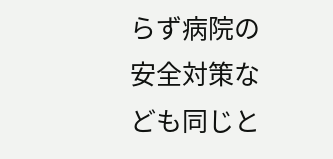らず病院の安全対策なども同じと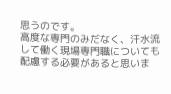思うのです。
高度な専門のみだなく、汗水流して働く現場専門職についても配慮する必要があると思いま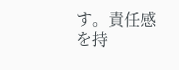す。責任感を持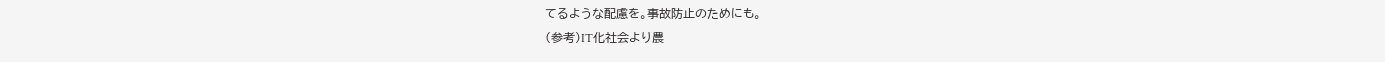てるような配慮を。事故防止のためにも。
(参考)IT化社会より農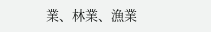業、林業、漁業